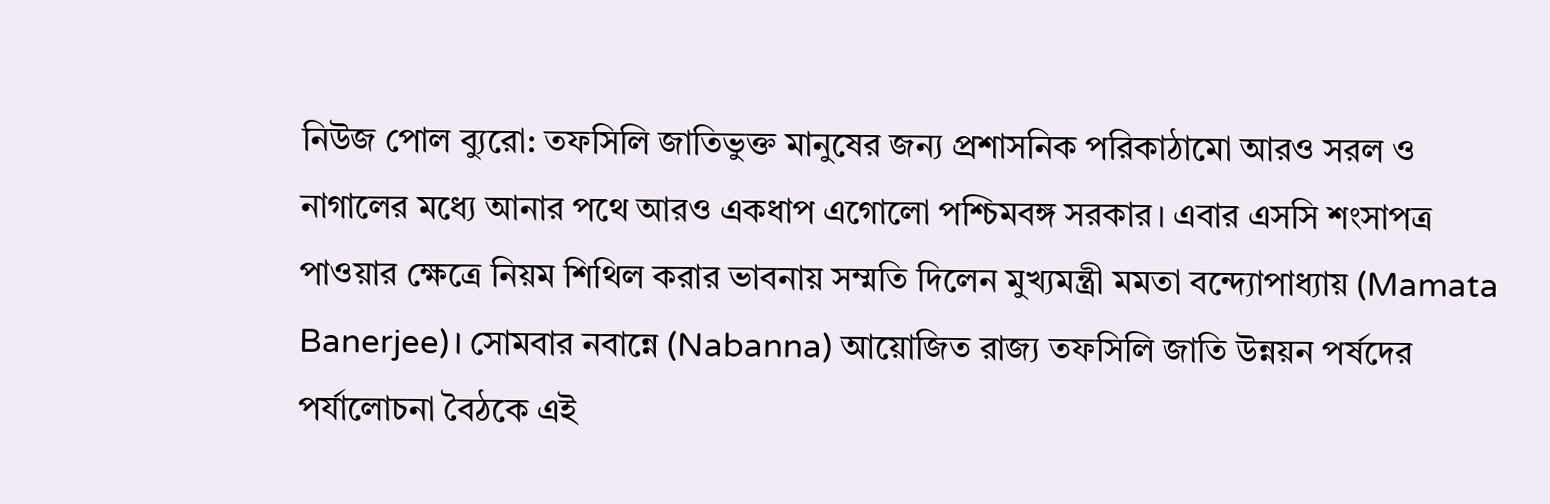নিউজ পোল ব্যুরো: তফসিলি জাতিভুক্ত মানুষের জন্য প্রশাসনিক পরিকাঠামো আরও সরল ও নাগালের মধ্যে আনার পথে আরও একধাপ এগোলো পশ্চিমবঙ্গ সরকার। এবার এসসি শংসাপত্র পাওয়ার ক্ষেত্রে নিয়ম শিথিল করার ভাবনায় সম্মতি দিলেন মুখ্যমন্ত্রী মমতা বন্দ্যোপাধ্যায় (Mamata Banerjee)। সোমবার নবান্নে (Nabanna) আয়োজিত রাজ্য তফসিলি জাতি উন্নয়ন পর্ষদের পর্যালোচনা বৈঠকে এই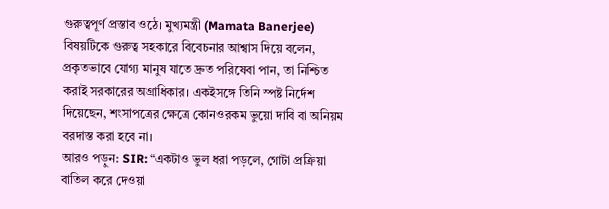গুরুত্বপূর্ণ প্রস্তাব ওঠে। মুখ্যমন্ত্রী (Mamata Banerjee) বিষয়টিকে গুরুত্ব সহকারে বিবেচনার আশ্বাস দিয়ে বলেন, প্রকৃতভাবে যোগ্য মানুষ যাতে দ্রুত পরিষেবা পান, তা নিশ্চিত করাই সরকারের অগ্রাধিকার। একইসঙ্গে তিনি স্পষ্ট নির্দেশ দিয়েছেন, শংসাপত্রের ক্ষেত্রে কোনওরকম ভুয়ো দাবি বা অনিয়ম বরদাস্ত করা হবে না।
আরও পড়ুন: SIR: “একটাও ভুল ধরা পড়লে, গোটা প্রক্রিয়া বাতিল করে দেওয়া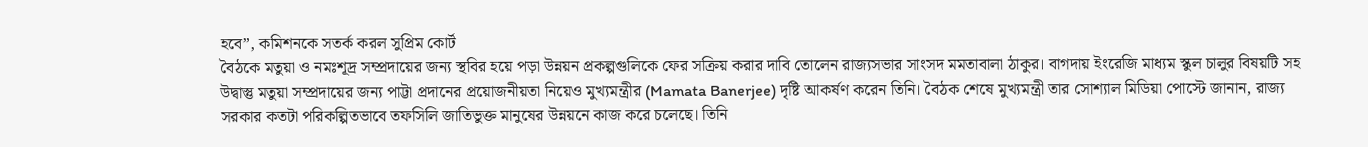হবে”, কমিশনকে সতর্ক করল সুপ্রিম কোর্ট
বৈঠকে মতুয়া ও নমঃশূদ্র সম্প্রদায়ের জন্য স্থবির হয়ে পড়া উন্নয়ন প্রকল্পগুলিকে ফের সক্রিয় করার দাবি তোলেন রাজ্যসভার সাংসদ মমতাবালা ঠাকুর। বাগদায় ইংরেজি মাধ্যম স্কুল চালুর বিষয়টি সহ উদ্বাস্তু মতুয়া সম্প্রদায়ের জন্য পাট্টা প্রদানের প্রয়োজনীয়তা নিয়েও মুখ্যমন্ত্রীর (Mamata Banerjee) দৃষ্টি আকর্ষণ করেন তিনি। বৈঠক শেষে মুখ্যমন্ত্রী তার সোশ্যাল মিডিয়া পোস্টে জানান, রাজ্য সরকার কতটা পরিকল্পিতভাবে তফসিলি জাতিভুক্ত মানুষের উন্নয়নে কাজ করে চলেছে। তিনি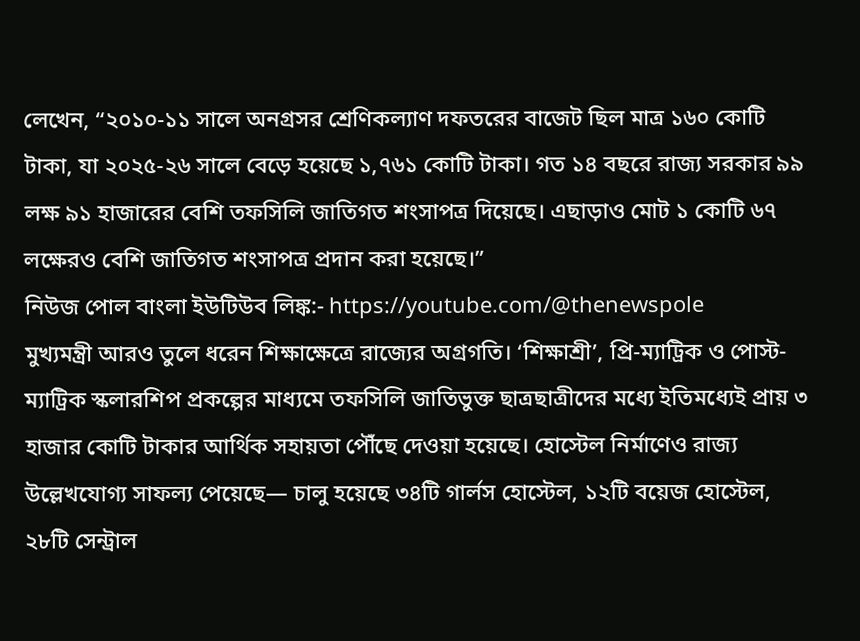লেখেন, “২০১০-১১ সালে অনগ্রসর শ্রেণিকল্যাণ দফতরের বাজেট ছিল মাত্র ১৬০ কোটি টাকা, যা ২০২৫-২৬ সালে বেড়ে হয়েছে ১,৭৬১ কোটি টাকা। গত ১৪ বছরে রাজ্য সরকার ৯৯ লক্ষ ৯১ হাজারের বেশি তফসিলি জাতিগত শংসাপত্র দিয়েছে। এছাড়াও মোট ১ কোটি ৬৭ লক্ষেরও বেশি জাতিগত শংসাপত্র প্রদান করা হয়েছে।”
নিউজ পোল বাংলা ইউটিউব লিঙ্ক:- https://youtube.com/@thenewspole
মুখ্যমন্ত্রী আরও তুলে ধরেন শিক্ষাক্ষেত্রে রাজ্যের অগ্রগতি। ‘শিক্ষাশ্রী’, প্রি-ম্যাট্রিক ও পোস্ট-ম্যাট্রিক স্কলারশিপ প্রকল্পের মাধ্যমে তফসিলি জাতিভুক্ত ছাত্রছাত্রীদের মধ্যে ইতিমধ্যেই প্রায় ৩ হাজার কোটি টাকার আর্থিক সহায়তা পৌঁছে দেওয়া হয়েছে। হোস্টেল নির্মাণেও রাজ্য উল্লেখযোগ্য সাফল্য পেয়েছে— চালু হয়েছে ৩৪টি গার্লস হোস্টেল, ১২টি বয়েজ হোস্টেল, ২৮টি সেন্ট্রাল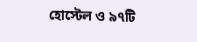হোস্টেল ও ৯৭টি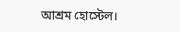আশ্রম হোস্টেল।